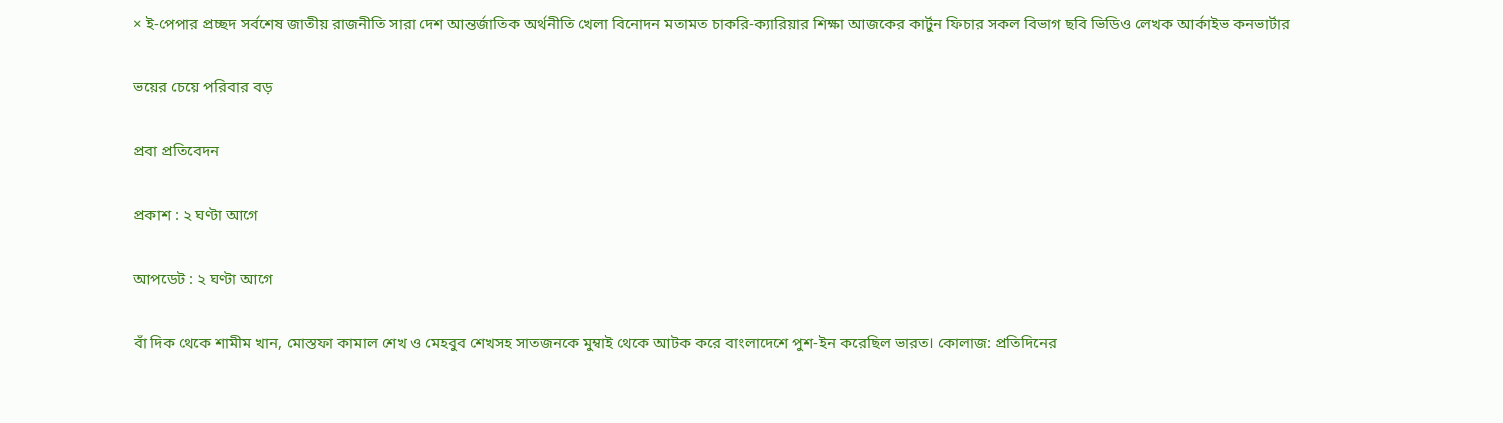× ই-পেপার প্রচ্ছদ সর্বশেষ জাতীয় রাজনীতি সারা দেশ আন্তর্জাতিক অর্থনীতি খেলা বিনোদন মতামত চাকরি-ক্যারিয়ার শিক্ষা আজকের কার্টুন ফিচার সকল বিভাগ ছবি ভিডিও লেখক আর্কাইভ কনভার্টার

ভয়ের চেয়ে পরিবার বড়

প্রবা প্রতিবেদন

প্রকাশ : ২ ঘণ্টা আগে

আপডেট : ২ ঘণ্টা আগে

বাঁ দিক থেকে শামীম খান, মোস্তফা কামাল শেখ ও মেহবুব শেখসহ সাতজনকে মুম্বাই থেকে আটক করে বাংলাদেশে পুশ-ইন করেছিল ভারত। কোলাজ: প্রতিদিনের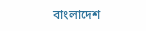বাংলাদেশ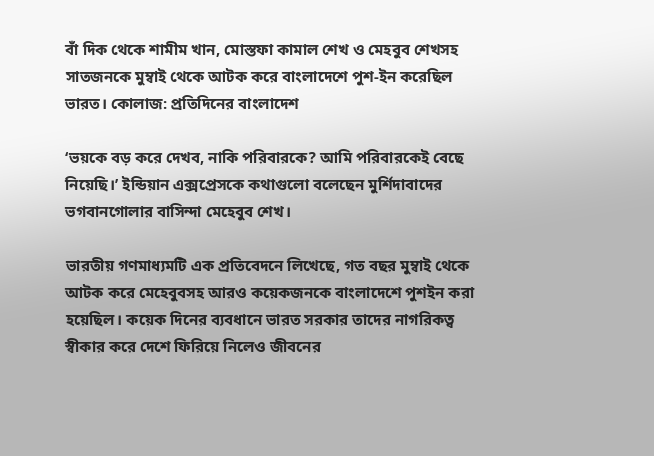বাঁ দিক থেকে শামীম খান, মোস্তফা কামাল শেখ ও মেহবুব শেখসহ সাতজনকে মুম্বাই থেকে আটক করে বাংলাদেশে পুশ-ইন করেছিল ভারত। কোলাজ: প্রতিদিনের বাংলাদেশ

‘ভয়কে বড় করে দেখব, নাকি পরিবারকে? আমি পরিবারকেই বেছে নিয়েছি।’ ইন্ডিয়ান এক্সপ্রেসকে কথাগুলো বলেছেন মুর্শিদাবাদের ভগবানগোলার বাসিন্দা মেহেবুব শেখ।

ভারতীয় গণমাধ্যমটি এক প্রতিবেদনে লিখেছে, গত বছর মুম্বাই থেকে আটক করে মেহেবুবসহ আরও কয়েকজনকে বাংলাদেশে পুশইন করা হয়েছিল। কয়েক দিনের ব্যবধানে ভারত সরকার তাদের নাগরিকত্ব স্বীকার করে দেশে ফিরিয়ে নিলেও জীবনের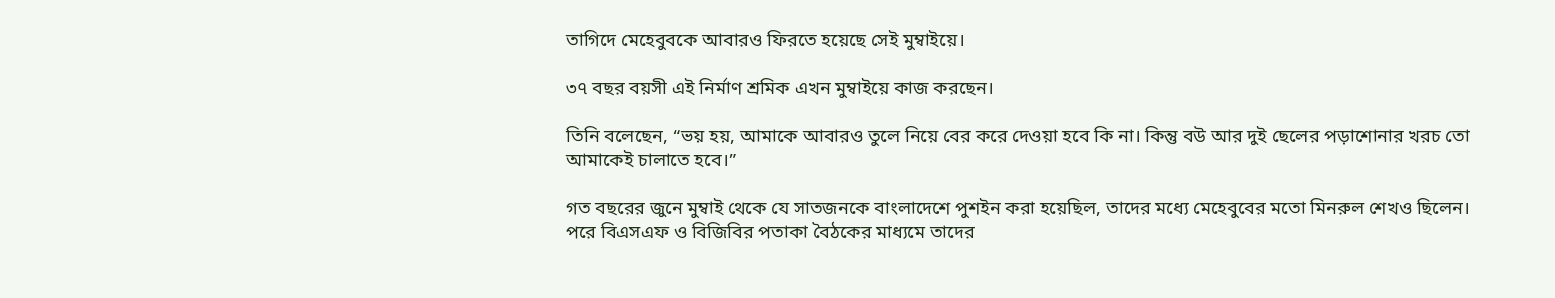তাগিদে মেহেবুবকে আবারও ফিরতে হয়েছে সেই মুম্বাইয়ে।

৩৭ বছর বয়সী এই নির্মাণ শ্রমিক এখন মুম্বাইয়ে কাজ করছেন।

তিনি বলেছেন, “ভয় হয়, আমাকে আবারও তুলে নিয়ে বের করে দেওয়া হবে কি না। কিন্তু বউ আর দুই ছেলের পড়াশোনার খরচ তো আমাকেই চালাতে হবে।”

গত বছরের জুনে মুম্বাই থেকে যে সাতজনকে বাংলাদেশে পুশইন করা হয়েছিল, তাদের মধ্যে মেহেবুবের মতো মিনরুল শেখও ছিলেন। পরে বিএসএফ ও বিজিবির পতাকা বৈঠকের মাধ্যমে তাদের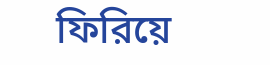ফিরিয়ে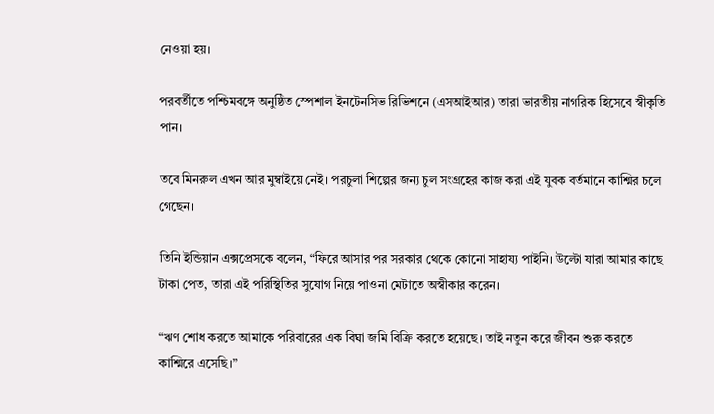নেওয়া হয়।

পরবর্তীতে পশ্চিমবঙ্গে অনুষ্ঠিত স্পেশাল ইনটেনসিভ রিভিশনে (এসআইআর) তারা ভারতীয় নাগরিক হিসেবে স্বীকৃতি পান।

তবে মিনরুল এখন আর মুম্বাইয়ে নেই। পরচুলা শিল্পের জন্য চুল সংগ্রহের কাজ করা এই যুবক বর্তমানে কাশ্মির চলে গেছেন।

তিনি ইন্ডিয়ান এক্সপ্রেসকে বলেন, “ফিরে আসার পর সরকার থেকে কোনো সাহায্য পাইনি। উল্টো যারা আমার কাছে টাকা পেত, তারা এই পরিস্থিতির সুযোগ নিয়ে পাওনা মেটাতে অস্বীকার করেন।

“ঋণ শোধ করতে আমাকে পরিবারের এক বিঘা জমি বিক্রি করতে হয়েছে। তাই নতুন করে জীবন শুরু করতে কাশ্মিরে এসেছি।”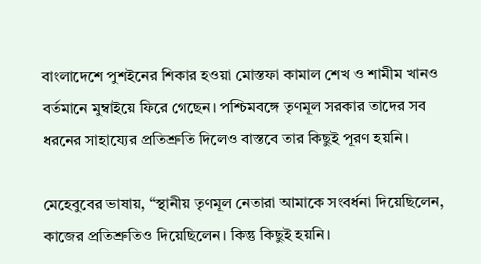বাংলাদেশে পুশইনের শিকার হওয়া মোস্তফা কামাল শেখ ও শামীম খানও বর্তমানে মুম্বাইয়ে ফিরে গেছেন। পশ্চিমবঙ্গে তৃণমূল সরকার তাদের সব ধরনের সাহায্যের প্রতিশ্রুতি দিলেও বাস্তবে তার কিছুই পূরণ হয়নি।

মেহেবুবের ভাষায়, “স্থানীয় তৃণমূল নেতারা আমাকে সংবর্ধনা দিয়েছিলেন, কাজের প্রতিশ্রুতিও দিয়েছিলেন। কিন্তু কিছুই হয়নি।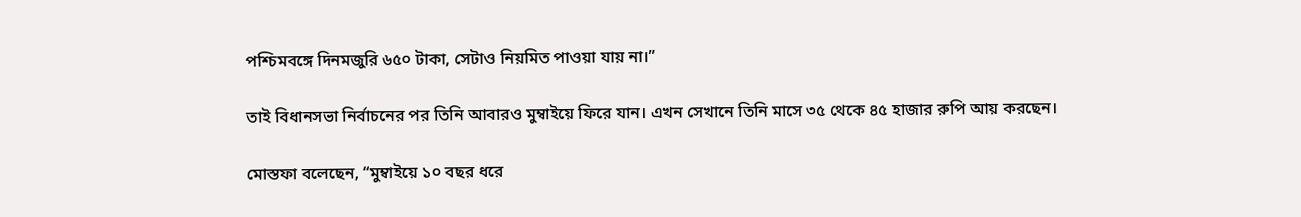পশ্চিমবঙ্গে দিনমজুরি ৬৫০ টাকা, সেটাও নিয়মিত পাওয়া যায় না।”

তাই বিধানসভা নির্বাচনের পর তিনি আবারও মুম্বাইয়ে ফিরে যান। এখন সেখানে তিনি মাসে ৩৫ থেকে ৪৫ হাজার রুপি আয় করছেন।

মোস্তফা বলেছেন, “মুম্বাইয়ে ১০ বছর ধরে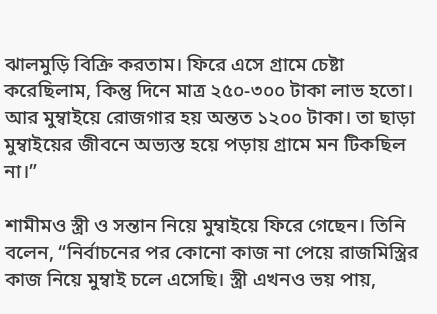ঝালমুড়ি বিক্রি করতাম। ফিরে এসে গ্রামে চেষ্টা করেছিলাম, কিন্তু দিনে মাত্র ২৫০-৩০০ টাকা লাভ হতো। আর মুম্বাইয়ে রোজগার হয় অন্তত ১২০০ টাকা। তা ছাড়া মুম্বাইয়ের জীবনে অভ্যস্ত হয়ে পড়ায় গ্রামে মন টিকছিল না।”

শামীমও স্ত্রী ও সন্তান নিয়ে মুম্বাইয়ে ফিরে গেছেন। তিনি বলেন, “নির্বাচনের পর কোনো কাজ না পেয়ে রাজমিস্ত্রির কাজ নিয়ে মুম্বাই চলে এসেছি। স্ত্রী এখনও ভয় পায়,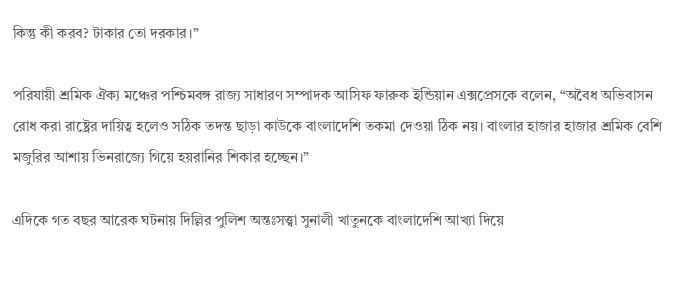কিন্তু কী করব? টাকার তো দরকার।”

পরিযায়ী শ্রমিক ঐক্য মঞ্চের পশ্চিমবঙ্গ রাজ্য সাধারণ সম্পাদক আসিফ ফারুক ইন্ডিয়ান এক্সপ্রেসকে বলেন, “অবৈধ অভিবাসন রোধ করা রাষ্ট্রের দায়িত্ব হলেও সঠিক তদন্ত ছাড়া কাউকে বাংলাদেশি তকমা দেওয়া ঠিক নয়। বাংলার হাজার হাজার শ্রমিক বেশি মজুরির আশায় ভিনরাজ্যে গিয়ে হয়রানির শিকার হচ্ছেন।”

এদিকে গত বছর আরেক ঘটনায় দিল্লির পুলিশ অন্তঃসত্ত্বা সুনালী খাতুনকে বাংলাদেশি আখ্যা দিয়ে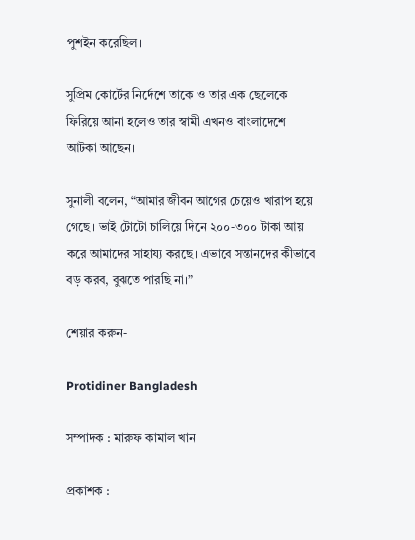পুশইন করেছিল।

সুপ্রিম কোর্টের নির্দেশে তাকে ও তার এক ছেলেকে ফিরিয়ে আনা হলেও তার স্বামী এখনও বাংলাদেশে আটকা আছেন।

সুনালী বলেন, “আমার জীবন আগের চেয়েও খারাপ হয়ে গেছে। ভাই টোটো চালিয়ে দিনে ২০০-৩০০ টাকা আয় করে আমাদের সাহায্য করছে। এভাবে সন্তানদের কীভাবে বড় করব, বুঝতে পারছি না।”

শেয়ার করুন-

Protidiner Bangladesh

সম্পাদক : মারুফ কামাল খান

প্রকাশক :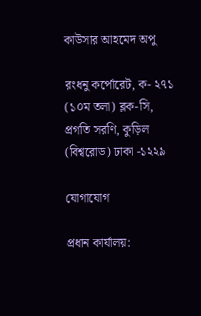কাউসার আহমেদ অপু

রংধনু কর্পোরেট, ক- ২৭১ (১০ম তলা) ব্লক-সি, প্রগতি সরণি, কুড়িল (বিশ্বরোড) ঢাকা -১২২৯

যোগাযোগ

প্রধান কার্যালয়: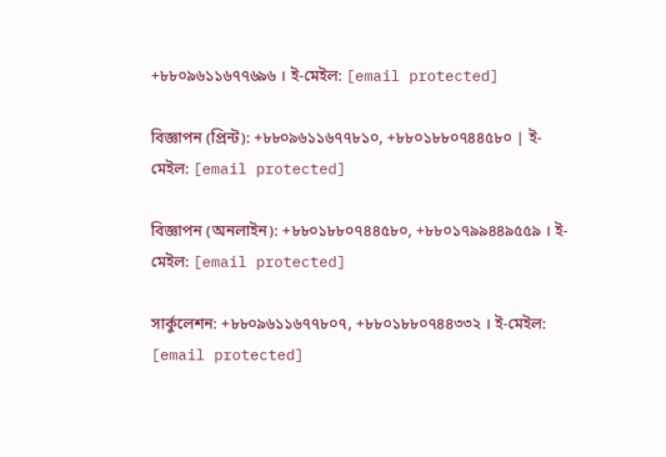+৮৮০৯৬১১৬৭৭৬৯৬ । ই-মেইল: [email protected]

বিজ্ঞাপন (প্রিন্ট): +৮৮০৯৬১১৬৭৭৮১০, +৮৮০১৮৮০৭৪৪৫৮০ | ই-মেইল: [email protected]

বিজ্ঞাপন (অনলাইন): +৮৮০১৮৮০৭৪৪৫৮০, +৮৮০১৭৯৯৪৪৯৫৫৯ । ই-মেইল: [email protected]

সার্কুলেশন: +৮৮০৯৬১১৬৭৭৮০৭, +৮৮০১৮৮০৭৪৪৩৩২ । ই-মেইল: [email protected]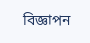বিজ্ঞাপন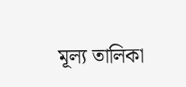মূল্য তালিকা